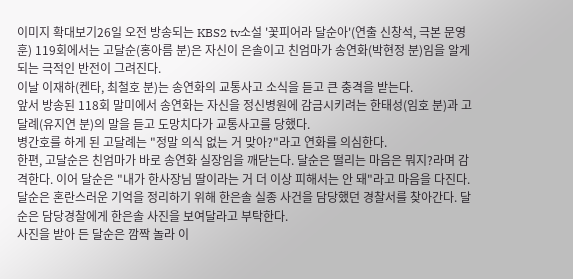이미지 확대보기26일 오전 방송되는 KBS2 tv소설 '꽃피어라 달순아'(연출 신창석, 극본 문영훈) 119회에서는 고달순(홍아름 분)은 자신이 은솔이고 친엄마가 송연화(박현정 분)임을 알게 되는 극적인 반전이 그려진다.
이날 이재하(켄타, 최철호 분)는 송연화의 교통사고 소식을 듣고 큰 충격을 받는다.
앞서 방송된 118회 말미에서 송연화는 자신을 정신병원에 감금시키려는 한태성(임호 분)과 고달례(유지연 분)의 말을 듣고 도망치다가 교통사고를 당했다.
병간호를 하게 된 고달례는 "정말 의식 없는 거 맞아?"라고 연화를 의심한다.
한편, 고달순은 친엄마가 바로 송연화 실장임을 깨닫는다. 달순은 떨리는 마음은 뭐지?라며 감격한다. 이어 달순은 "내가 한사장님 딸이라는 거 더 이상 피해서는 안 돼"라고 마음을 다진다.
달순은 혼란스러운 기억을 정리하기 위해 한은솔 실종 사건을 담당했던 경찰서를 찾아간다. 달순은 담당경찰에게 한은솔 사진을 보여달라고 부탁한다.
사진을 받아 든 달순은 깜짝 놀라 이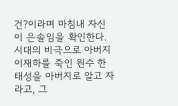건?이라며 마침내 자신이 은솔임을 확인한다.
시대의 비극으로 아버지 이재하를 죽인 원수 한태성을 아버지로 알고 자라고, 그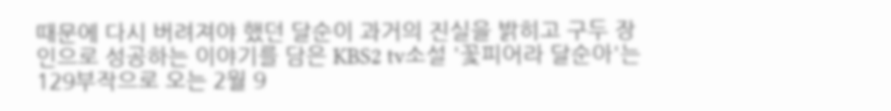때문에 다시 버려져야 했던 달순이 과거의 진실을 밝히고 구두 장인으로 성공하는 이야기를 담은 KBS2 tv소설 '꽃피어라 달순아'는 129부작으로 오는 2월 9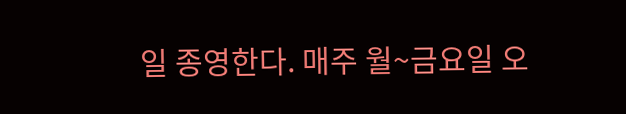일 종영한다. 매주 월~금요일 오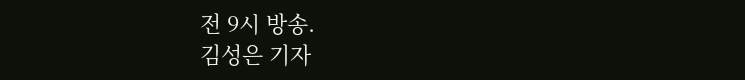전 9시 방송.
김성은 기자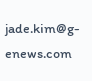jade.kim@g-enews.com